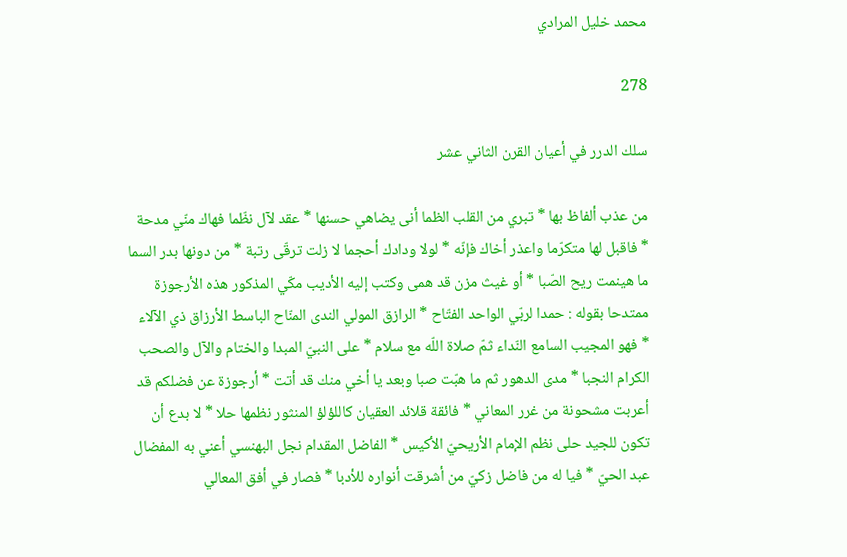محمد خليل المرادي

278

سلك الدرر في أعيان القرن الثاني عشر

من عذب ألفاظ بها * تبري من القلب الظما أنى يضاهي حسنها * عقد لآل نظّما فهاك منّي مدحة * فاقبل لها متكرّما واعذر أخاك فإنّه * لولا ودادك أحجما لا زلت ترقّى رتبة * من دونها بدر السما ما هينمت ريح الصّبا * أو غيث مزن قد همى وكتب إليه الأديب مكّي المذكور هذه الأرجوزة ممتدحا بقوله : حمدا لربّي الواحد الفتّاح * الرازق المولي الندى المنّاح الباسط الأرزاق ذي الآلاء * فهو المجيب السامع النّداء ثمّ صلاة اللّه مع سلام * على النبيّ المبدا والختام والآل والصحب الكرام النجبا * مدى الدهور ثم ما هبّت صبا وبعد يا أخي منك قد أتت * أرجوزة عن فضلكم قد أعربت مشحونة من غرر المعاني * فائقة قلائد العقيان كاللؤلؤ المنثور نظمها حلا * لا بدع أن تكون للجيد حلى نظم الإمام الأريحيّ الأكيس * الفاضل المقدام نجل البهنسي أعني به المفضال عبد الحيّ * فيا له من فاضل زكيّ من أشرقت أنواره للأدبا * فصار في أفق المعالي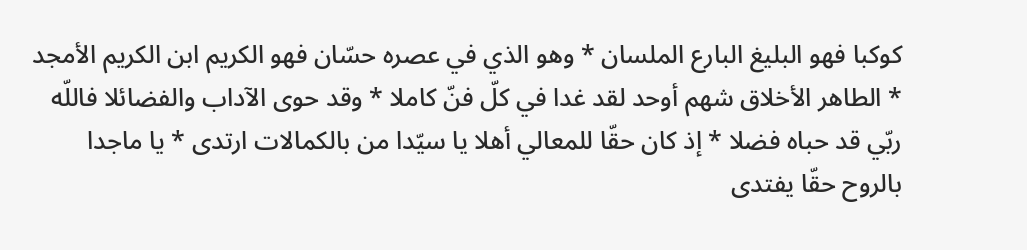كوكبا فهو البليغ البارع الملسان * وهو الذي في عصره حسّان فهو الكريم ابن الكريم الأمجد * الطاهر الأخلاق شهم أوحد لقد غدا في كلّ فنّ كاملا * وقد حوى الآداب والفضائلا فاللّه ربّي قد حباه فضلا * إذ كان حقّا للمعالي أهلا يا سيّدا من بالكمالات ارتدى * يا ماجدا بالروح حقّا يفتدى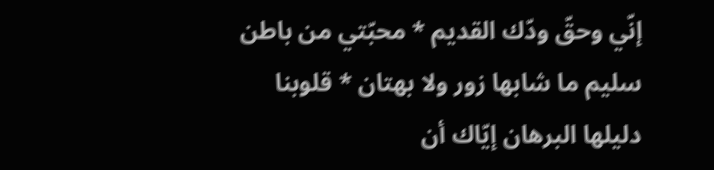إنّي وحقّ ودّك القديم * محبّتي من باطن سليم ما شابها زور ولا بهتان * قلوبنا دليلها البرهان إيّاك أن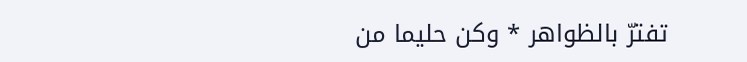تفترّ بالظواهر * وكن حليما من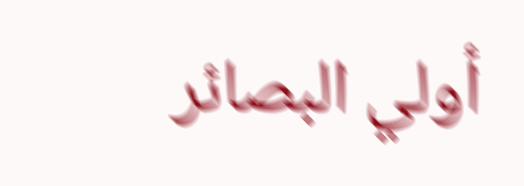أولي البصائر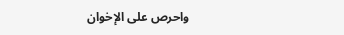واحرص على الإخوان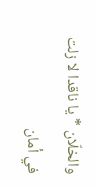والخلّان * يا ناقدا لا زلت في أمان